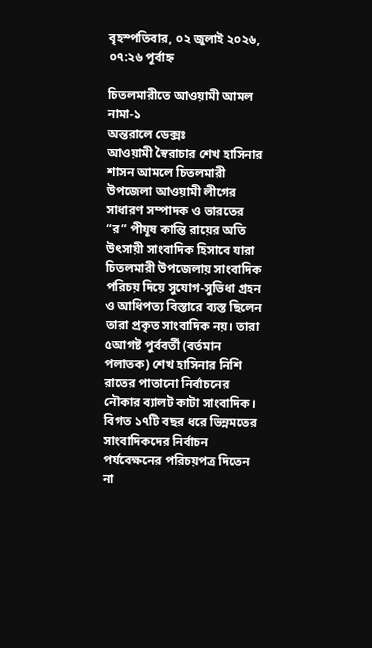বৃহস্পতিবার, ০২ জুলাই ২০২৬, ০৭:২৬ পূর্বাহ্ন

চিতলমারীতে আওয়ামী আমল নামা-১
অন্তরালে ডেক্সঃ
আওয়ামী স্বৈরাচার শেখ হাসিনার শাসন আমলে চিতলমারী উপজেলা আওয়ামী লীগের সাধারণ সম্পাদক ও ভারতের “র” পীযূষ কান্তি রায়ের অতি উৎসায়ী সাংবাদিক হিসাবে যারা চিতলমারী উপজেলায় সাংবাদিক পরিচয় দিয়ে সুযোগ-সুভিধা গ্রহন ও আধিপত্য বিস্তারে ব্যস্ত ছিলেন তারা প্রকৃত সাংবাদিক নয়। তারা ৫আগষ্ট পুর্ববর্তী (বর্তমান পলাতক) শেখ হাসিনার নিশি রাতের পাতানো নির্বাচনের নৌকার ব্যালট কাটা সাংবাদিক।
বিগত ১৭টি বছর ধরে ভিন্নমতের সাংবাদিকদের নির্বাচন পর্যবেক্ষনের পরিচয়পত্র দিতেন না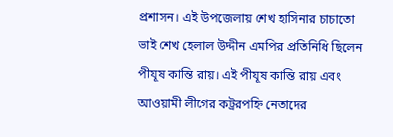প্রশাসন। এই উপজেলায় শেখ হাসিনার চাচাতো ভাই শেখ হেলাল উদ্দীন এমপির প্রতিনিধি ছিলেন পীযূষ কান্তি রায়। এই পীযূষ কান্তি রায় এবং আওয়ামী লীগের কট্ররপহ্নি নেতাদের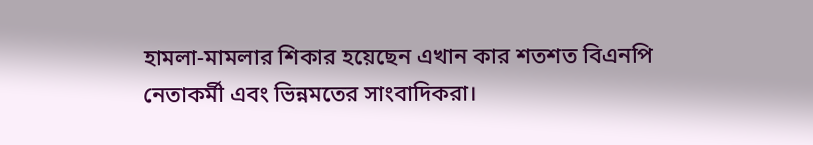হামলা-মামলার শিকার হয়েছেন এখান কার শতশত বিএনপি নেতাকর্মী এবং ভিন্নমতের সাংবাদিকরা।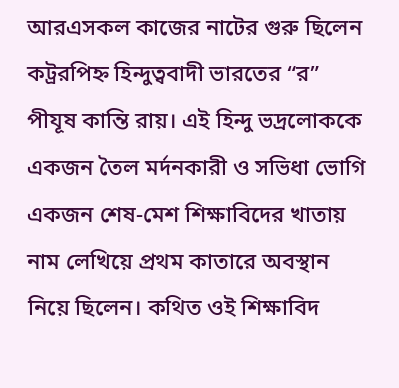আরএসকল কাজের নাটের গুরু ছিলেন কট্ররপিহ্ন হিন্দুত্ববাদী ভারতের “র” পীযূষ কান্তি রায়। এই হিন্দু ভদ্রলোককে একজন তৈল মর্দনকারী ও সভিধা ভোগি একজন শেষ-মেশ শিক্ষাবিদের খাতায় নাম লেখিয়ে প্রথম কাতারে অবস্থান নিয়ে ছিলেন। কথিত ওই শিক্ষাবিদ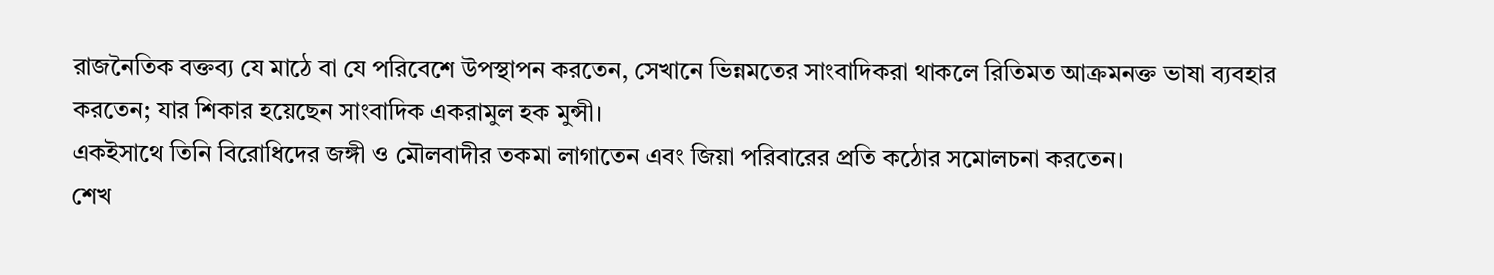রাজনৈতিক বক্তব্য যে মাঠে বা যে পরিবেশে উপস্থাপন করতেন, সেখানে ভিন্নমতের সাংবাদিকরা থাকলে রিতিমত আক্রমনক্ত ভাষা ব্যবহার করতেন; যার শিকার হয়েছেন সাংবাদিক একরামুল হক মুন্সী।
একইসাথে তিনি বিরোধিদের জঙ্গী ও মৌলবাদীর তকমা লাগাতেন এবং জিয়া পরিবারের প্রতি কঠোর সমোলচনা করতেন।
শেখ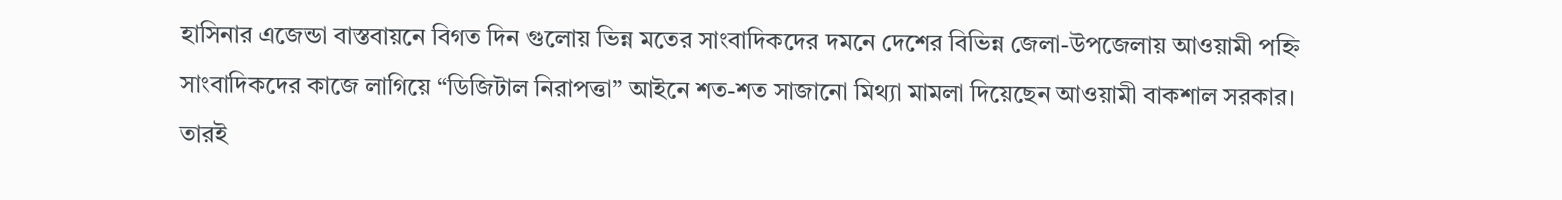হাসিনার এজেন্ডা বাস্তবায়নে বিগত দিন গুলোয় ভিন্ন মতের সাংবাদিকদের দমনে দেশের বিভিন্ন জেলা-উপজেলায় আওয়ামী পহ্নি সাংবাদিকদের কাজে লাগিয়ে “ডিজিটাল নিরাপত্তা” আইনে শত-শত সাজানো মিথ্যা মামলা দিয়েছেন আওয়ামী বাকশাল সরকার। তারই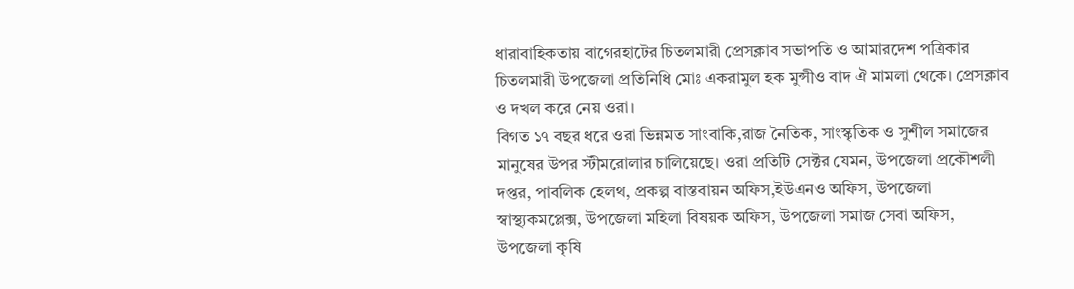ধারাবাহিকতায় বাগেরহাটের চিতলমারী প্রেসক্লাব সভাপতি ও আমারদেশ পত্রিকার চিতলমারী উপজেলা প্রতিনিধি মোঃ একরামুল হক মুন্সীও বাদ ঐ মামলা থেকে। প্রেসক্লাব ও দখল করে নেয় ওরা।
বিগত ১৭ বছর ধরে ওরা ভিন্নমত সাংবাকি,রাজ নৈতিক, সাংস্কৃতিক ও সুশীল সমাজের মানুষের উপর স্টীমরোলার চালিয়েছে। ওরা প্রতিটি সেক্টর যেমন, উপজেলা প্রকৌশলী দপ্তর, পাবলিক হেলথ, প্রকল্প বাস্তবায়ন অফিস,ইউএনও অফিস, উপজেলা স্বাস্থ্যকমপ্লেক্স, উপজেলা মহিলা বিষয়ক অফিস, উপজেলা সমাজ সেবা অফিস, উপজেলা কৃষি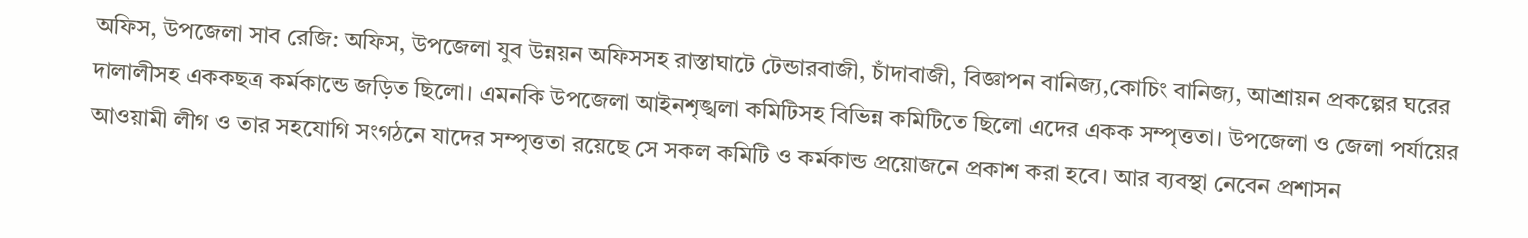অফিস, উপজেলা সাব রেজি: অফিস, উপজেলা যুব উন্নয়ন অফিসসহ রাস্তাঘাটে টেন্ডারবাজী, চাঁদাবাজী, বিজ্ঞাপন বানিজ্য,কোচিং বানিজ্য, আশ্রায়ন প্রকল্পের ঘরের দালালীসহ এককছত্র কর্মকান্ডে জড়িত ছিলো। এমনকি উপজেলা আইনশৃঙ্খলা কমিটিসহ বিভিন্ন কমিটিতে ছিলো এদের একক সম্পৃত্ততা। উপজেলা ও জেলা পর্যায়ের আওয়ামী লীগ ও তার সহযোগি সংগঠনে যাদের সম্পৃত্ততা রয়েছে সে সকল কমিটি ও কর্মকান্ড প্রয়োজনে প্রকাশ করা হবে। আর ব্যবস্থা নেবেন প্রশাসন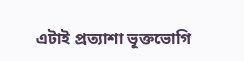এটাই প্রত্যাশা ভূক্তভোগি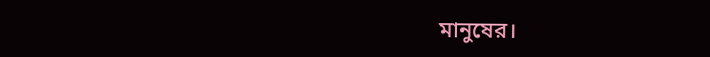মানুষের।